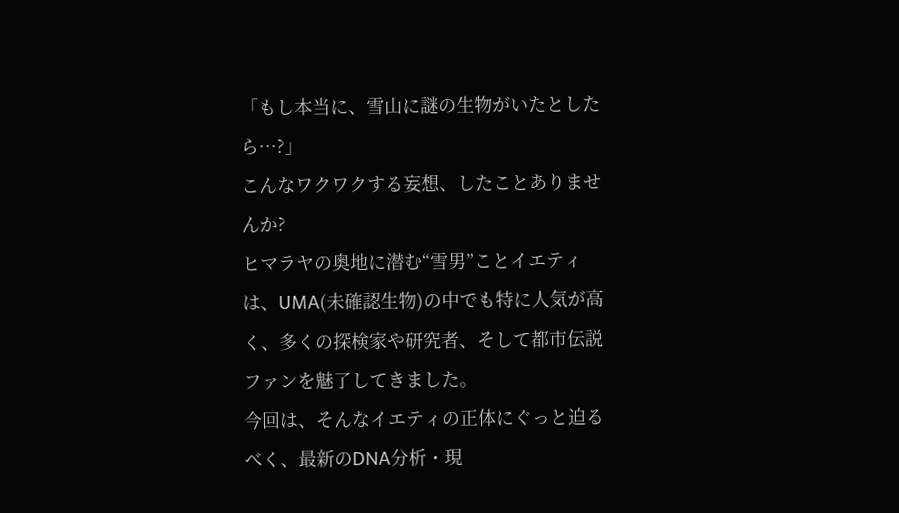「もし本当に、雪山に謎の生物がいたとしたら…?」
こんなワクワクする妄想、したことありませんか?
ヒマラヤの奥地に潜む“雪男”ことイエティは、UMA(未確認生物)の中でも特に人気が高く、多くの探検家や研究者、そして都市伝説ファンを魅了してきました。
今回は、そんなイエティの正体にぐっと迫るべく、最新のDNA分析・現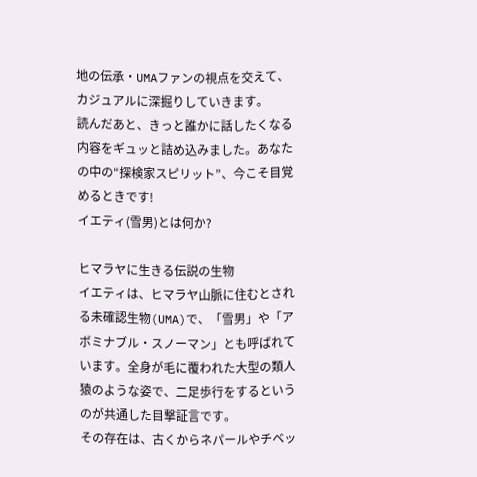地の伝承・UMAファンの視点を交えて、カジュアルに深掘りしていきます。
読んだあと、きっと誰かに話したくなる内容をギュッと詰め込みました。あなたの中の“探検家スピリット”、今こそ目覚めるときです!
イエティ(雪男)とは何か?

ヒマラヤに生きる伝説の生物
イエティは、ヒマラヤ山脈に住むとされる未確認生物(UMA)で、「雪男」や「アボミナブル・スノーマン」とも呼ばれています。全身が毛に覆われた大型の類人猿のような姿で、二足歩行をするというのが共通した目撃証言です。
その存在は、古くからネパールやチベッ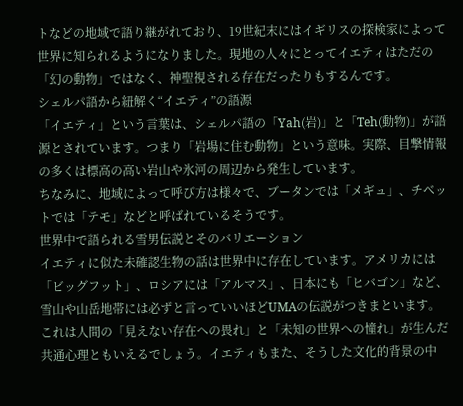トなどの地域で語り継がれており、19世紀末にはイギリスの探検家によって世界に知られるようになりました。現地の人々にとってイエティはただの「幻の動物」ではなく、神聖視される存在だったりもするんです。
シェルパ語から紐解く“イエティ”の語源
「イエティ」という言葉は、シェルパ語の「Yah(岩)」と「Teh(動物)」が語源とされています。つまり「岩場に住む動物」という意味。実際、目撃情報の多くは標高の高い岩山や氷河の周辺から発生しています。
ちなみに、地域によって呼び方は様々で、ブータンでは「メギュ」、チベットでは「テモ」などと呼ばれているそうです。
世界中で語られる雪男伝説とそのバリエーション
イエティに似た未確認生物の話は世界中に存在しています。アメリカには「ビッグフット」、ロシアには「アルマス」、日本にも「ヒバゴン」など、雪山や山岳地帯には必ずと言っていいほどUMAの伝説がつきまといます。
これは人間の「見えない存在への畏れ」と「未知の世界への憧れ」が生んだ共通心理ともいえるでしょう。イエティもまた、そうした文化的背景の中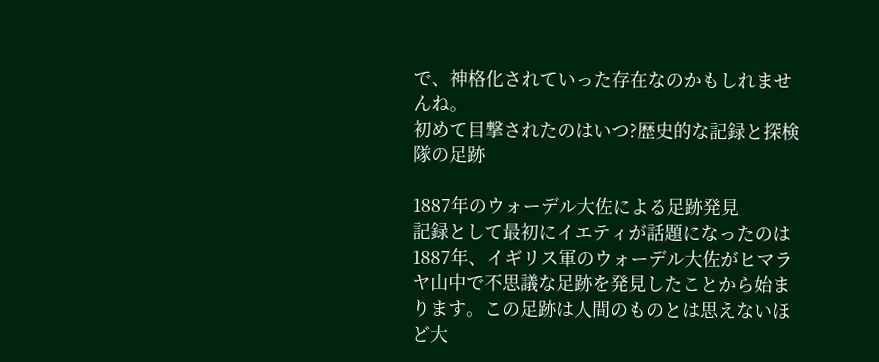で、神格化されていった存在なのかもしれませんね。
初めて目撃されたのはいつ?歴史的な記録と探検隊の足跡

1887年のウォーデル大佐による足跡発見
記録として最初にイエティが話題になったのは1887年、イギリス軍のウォーデル大佐がヒマラヤ山中で不思議な足跡を発見したことから始まります。この足跡は人間のものとは思えないほど大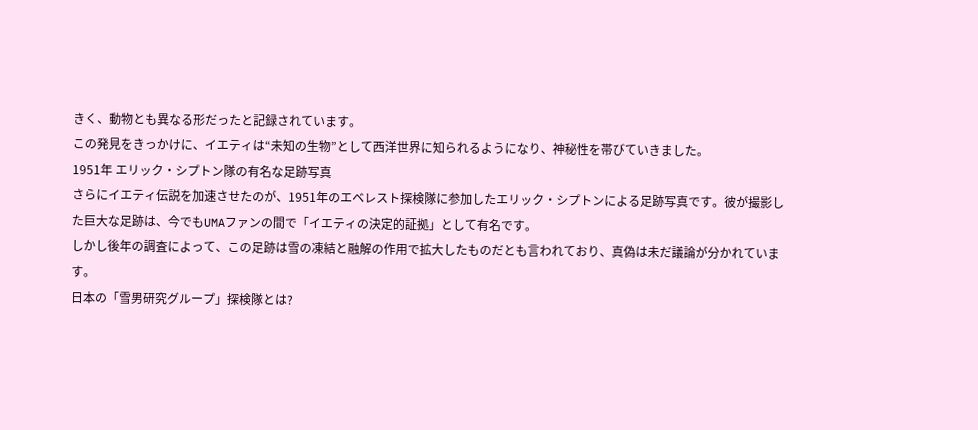きく、動物とも異なる形だったと記録されています。
この発見をきっかけに、イエティは“未知の生物”として西洋世界に知られるようになり、神秘性を帯びていきました。
1951年 エリック・シプトン隊の有名な足跡写真
さらにイエティ伝説を加速させたのが、1951年のエベレスト探検隊に参加したエリック・シプトンによる足跡写真です。彼が撮影した巨大な足跡は、今でもUMAファンの間で「イエティの決定的証拠」として有名です。
しかし後年の調査によって、この足跡は雪の凍結と融解の作用で拡大したものだとも言われており、真偽は未だ議論が分かれています。
日本の「雪男研究グループ」探検隊とは?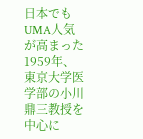日本でもUMA人気が高まった1959年、東京大学医学部の小川鼎三教授を中心に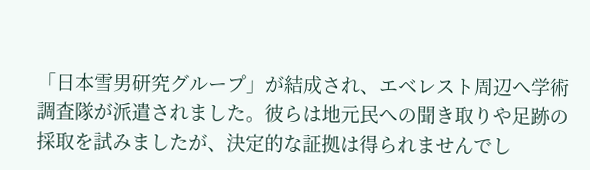「日本雪男研究グループ」が結成され、エベレスト周辺へ学術調査隊が派遣されました。彼らは地元民への聞き取りや足跡の採取を試みましたが、決定的な証拠は得られませんでし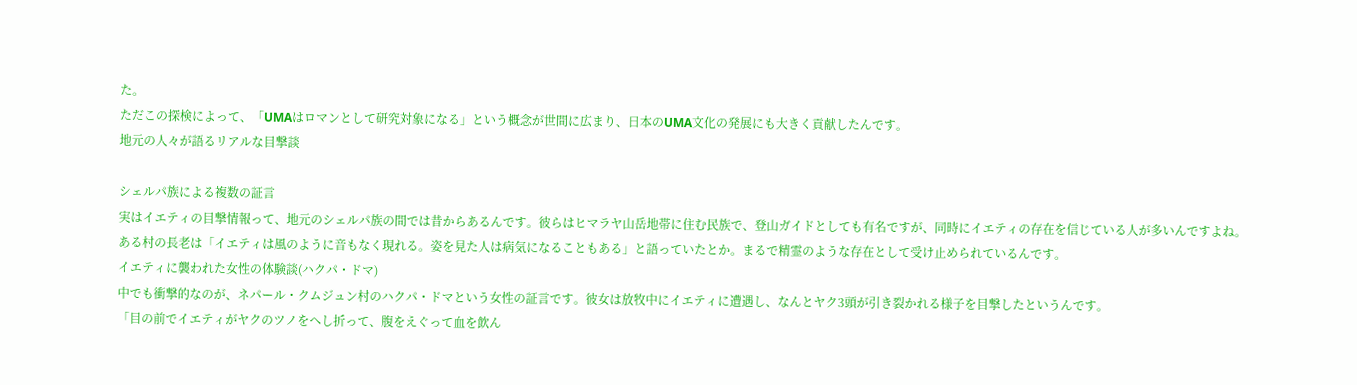た。
ただこの探検によって、「UMAはロマンとして研究対象になる」という概念が世間に広まり、日本のUMA文化の発展にも大きく貢献したんです。
地元の人々が語るリアルな目撃談

シェルパ族による複数の証言
実はイエティの目撃情報って、地元のシェルパ族の間では昔からあるんです。彼らはヒマラヤ山岳地帯に住む民族で、登山ガイドとしても有名ですが、同時にイエティの存在を信じている人が多いんですよね。
ある村の長老は「イエティは風のように音もなく現れる。姿を見た人は病気になることもある」と語っていたとか。まるで精霊のような存在として受け止められているんです。
イエティに襲われた女性の体験談(ハクパ・ドマ)
中でも衝撃的なのが、ネパール・クムジュン村のハクパ・ドマという女性の証言です。彼女は放牧中にイエティに遭遇し、なんとヤク3頭が引き裂かれる様子を目撃したというんです。
「目の前でイエティがヤクのツノをへし折って、腹をえぐって血を飲ん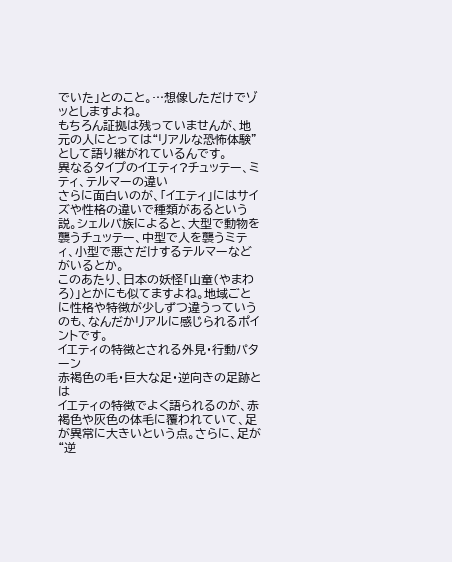でいた」とのこと。…想像しただけでゾッとしますよね。
もちろん証拠は残っていませんが、地元の人にとっては“リアルな恐怖体験”として語り継がれているんです。
異なるタイプのイエティ?チュッテー、ミティ、テルマーの違い
さらに面白いのが、「イエティ」にはサイズや性格の違いで種類があるという説。シェルパ族によると、大型で動物を襲うチュッテー、中型で人を襲うミティ、小型で悪さだけするテルマーなどがいるとか。
このあたり、日本の妖怪「山童(やまわろ)」とかにも似てますよね。地域ごとに性格や特徴が少しずつ違うっていうのも、なんだかリアルに感じられるポイントです。
イエティの特徴とされる外見・行動パターン
赤褐色の毛・巨大な足・逆向きの足跡とは
イエティの特徴でよく語られるのが、赤褐色や灰色の体毛に覆われていて、足が異常に大きいという点。さらに、足が“逆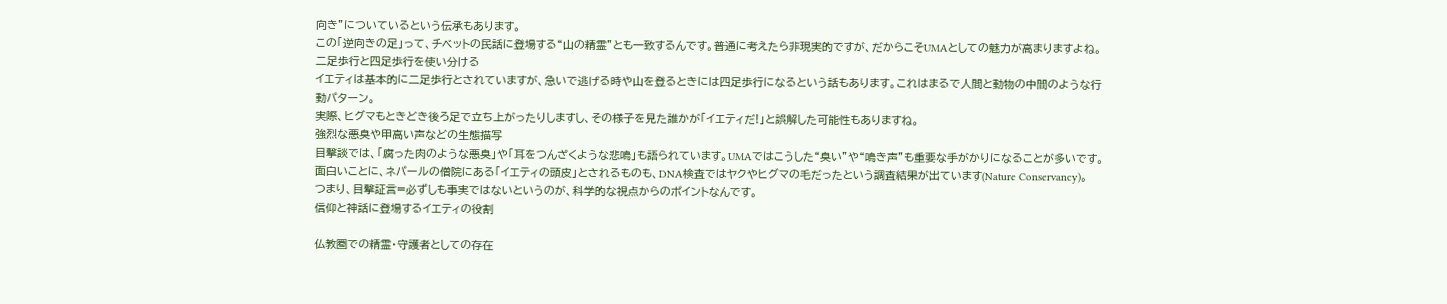向き”についているという伝承もあります。
この「逆向きの足」って、チベットの民話に登場する“山の精霊”とも一致するんです。普通に考えたら非現実的ですが、だからこそUMAとしての魅力が高まりますよね。
二足歩行と四足歩行を使い分ける
イエティは基本的に二足歩行とされていますが、急いで逃げる時や山を登るときには四足歩行になるという話もあります。これはまるで人間と動物の中間のような行動パターン。
実際、ヒグマもときどき後ろ足で立ち上がったりしますし、その様子を見た誰かが「イエティだ!」と誤解した可能性もありますね。
強烈な悪臭や甲高い声などの生態描写
目撃談では、「腐った肉のような悪臭」や「耳をつんざくような悲鳴」も語られています。UMAではこうした“臭い”や“鳴き声”も重要な手がかりになることが多いです。
面白いことに、ネパールの僧院にある「イエティの頭皮」とされるものも、DNA検査ではヤクやヒグマの毛だったという調査結果が出ています(Nature Conservancy)。
つまり、目撃証言=必ずしも事実ではないというのが、科学的な視点からのポイントなんです。
信仰と神話に登場するイエティの役割

仏教圏での精霊・守護者としての存在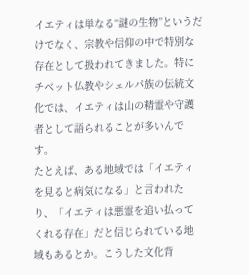イエティは単なる“謎の生物”というだけでなく、宗教や信仰の中で特別な存在として扱われてきました。特にチベット仏教やシェルパ族の伝統文化では、イエティは山の精霊や守護者として語られることが多いんです。
たとえば、ある地域では「イエティを見ると病気になる」と言われたり、「イエティは悪霊を追い払ってくれる存在」だと信じられている地域もあるとか。こうした文化背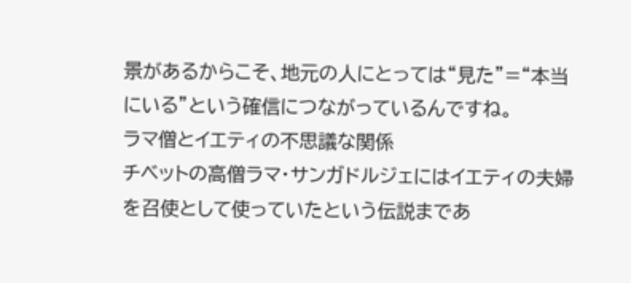景があるからこそ、地元の人にとっては“見た”=“本当にいる”という確信につながっているんですね。
ラマ僧とイエティの不思議な関係
チベットの高僧ラマ・サンガドルジェにはイエティの夫婦を召使として使っていたという伝説まであ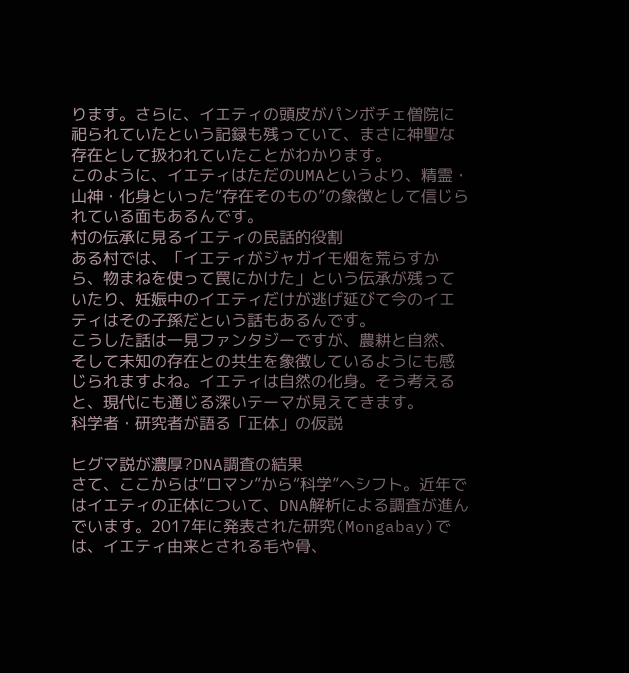ります。さらに、イエティの頭皮がパンボチェ僧院に祀られていたという記録も残っていて、まさに神聖な存在として扱われていたことがわかります。
このように、イエティはただのUMAというより、精霊・山神・化身といった“存在そのもの”の象徴として信じられている面もあるんです。
村の伝承に見るイエティの民話的役割
ある村では、「イエティがジャガイモ畑を荒らすから、物まねを使って罠にかけた」という伝承が残っていたり、妊娠中のイエティだけが逃げ延びて今のイエティはその子孫だという話もあるんです。
こうした話は一見ファンタジーですが、農耕と自然、そして未知の存在との共生を象徴しているようにも感じられますよね。イエティは自然の化身。そう考えると、現代にも通じる深いテーマが見えてきます。
科学者・研究者が語る「正体」の仮説

ヒグマ説が濃厚?DNA調査の結果
さて、ここからは“ロマン”から“科学”へシフト。近年ではイエティの正体について、DNA解析による調査が進んでいます。2017年に発表された研究(Mongabay)では、イエティ由来とされる毛や骨、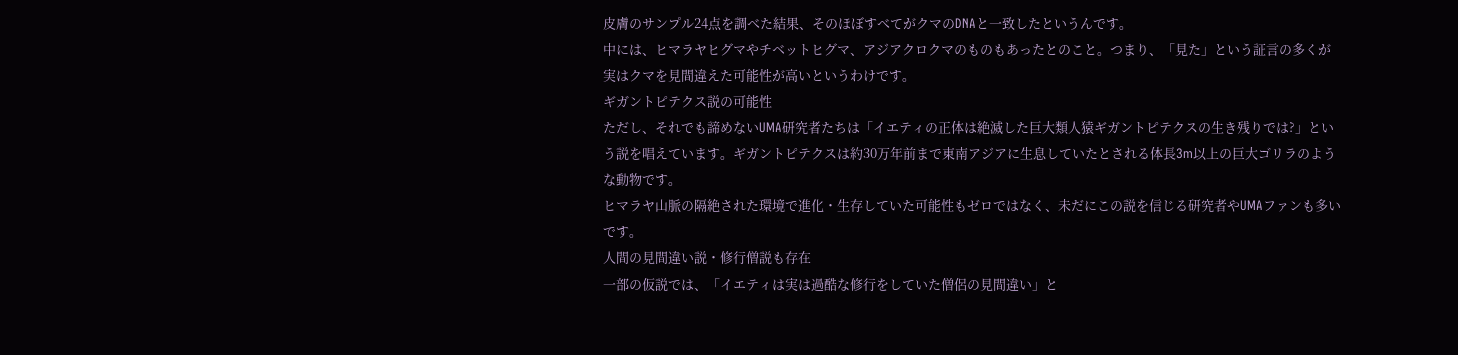皮膚のサンプル24点を調べた結果、そのほぼすべてがクマのDNAと一致したというんです。
中には、ヒマラヤヒグマやチベットヒグマ、アジアクロクマのものもあったとのこと。つまり、「見た」という証言の多くが実はクマを見間違えた可能性が高いというわけです。
ギガントピテクス説の可能性
ただし、それでも諦めないUMA研究者たちは「イエティの正体は絶滅した巨大類人猿ギガントピテクスの生き残りでは?」という説を唱えています。ギガントピテクスは約30万年前まで東南アジアに生息していたとされる体長3m以上の巨大ゴリラのような動物です。
ヒマラヤ山脈の隔絶された環境で進化・生存していた可能性もゼロではなく、未だにこの説を信じる研究者やUMAファンも多いです。
人間の見間違い説・修行僧説も存在
一部の仮説では、「イエティは実は過酷な修行をしていた僧侶の見間違い」と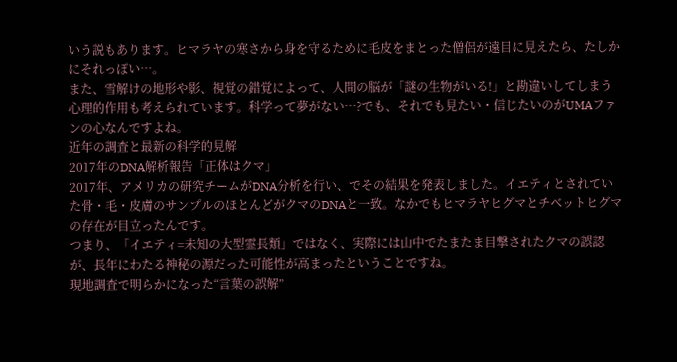いう説もあります。ヒマラヤの寒さから身を守るために毛皮をまとった僧侶が遠目に見えたら、たしかにそれっぽい…。
また、雪解けの地形や影、視覚の錯覚によって、人間の脳が「謎の生物がいる!」と勘違いしてしまう心理的作用も考えられています。科学って夢がない…?でも、それでも見たい・信じたいのがUMAファンの心なんですよね。
近年の調査と最新の科学的見解
2017年のDNA解析報告「正体はクマ」
2017年、アメリカの研究チームがDNA分析を行い、でその結果を発表しました。イエティとされていた骨・毛・皮膚のサンプルのほとんどがクマのDNAと一致。なかでもヒマラヤヒグマとチベットヒグマの存在が目立ったんです。
つまり、「イエティ=未知の大型霊長類」ではなく、実際には山中でたまたま目撃されたクマの誤認が、長年にわたる神秘の源だった可能性が高まったということですね。
現地調査で明らかになった“言葉の誤解”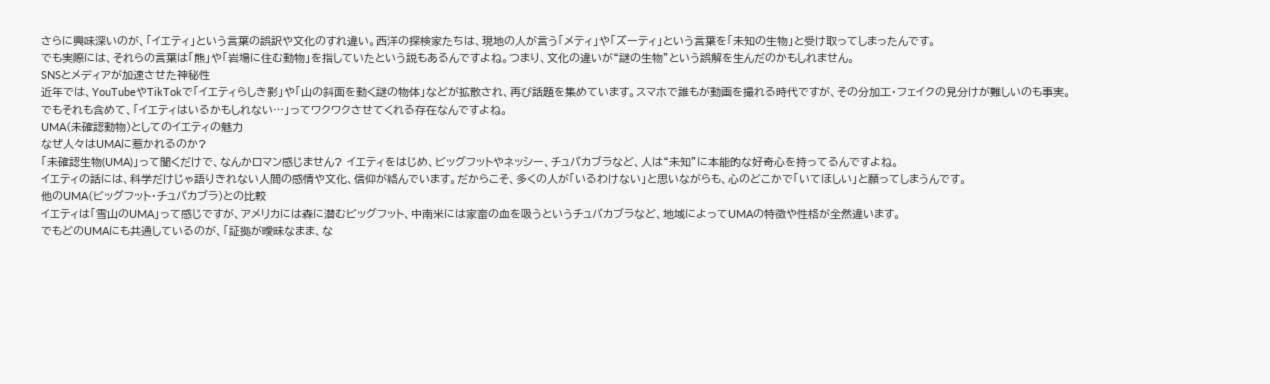さらに興味深いのが、「イエティ」という言葉の誤訳や文化のすれ違い。西洋の探検家たちは、現地の人が言う「メティ」や「ズーティ」という言葉を「未知の生物」と受け取ってしまったんです。
でも実際には、それらの言葉は「熊」や「岩場に住む動物」を指していたという説もあるんですよね。つまり、文化の違いが“謎の生物”という誤解を生んだのかもしれません。
SNSとメディアが加速させた神秘性
近年では、YouTubeやTikTokで「イエティらしき影」や「山の斜面を動く謎の物体」などが拡散され、再び話題を集めています。スマホで誰もが動画を撮れる時代ですが、その分加工・フェイクの見分けが難しいのも事実。
でもそれも含めて、「イエティはいるかもしれない…」ってワクワクさせてくれる存在なんですよね。
UMA(未確認動物)としてのイエティの魅力
なぜ人々はUMAに惹かれるのか?
「未確認生物(UMA)」って聞くだけで、なんかロマン感じません? イエティをはじめ、ビッグフットやネッシー、チュパカブラなど、人は“未知”に本能的な好奇心を持ってるんですよね。
イエティの話には、科学だけじゃ語りきれない人間の感情や文化、信仰が絡んでいます。だからこそ、多くの人が「いるわけない」と思いながらも、心のどこかで「いてほしい」と願ってしまうんです。
他のUMA(ビッグフット・チュパカブラ)との比較
イエティは「雪山のUMA」って感じですが、アメリカには森に潜むビッグフット、中南米には家畜の血を吸うというチュパカブラなど、地域によってUMAの特徴や性格が全然違います。
でもどのUMAにも共通しているのが、「証拠が曖昧なまま、な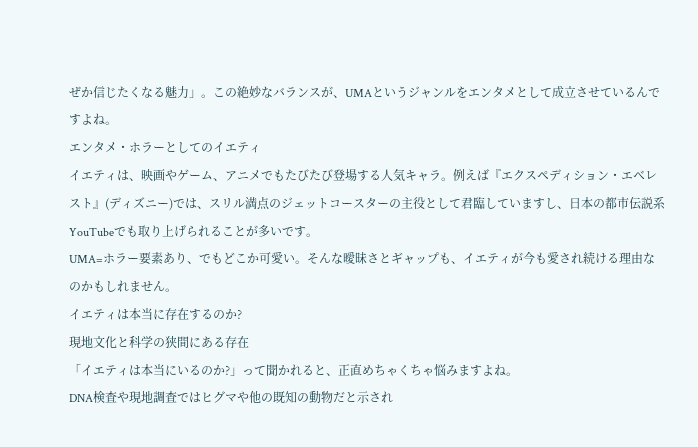ぜか信じたくなる魅力」。この絶妙なバランスが、UMAというジャンルをエンタメとして成立させているんですよね。
エンタメ・ホラーとしてのイエティ
イエティは、映画やゲーム、アニメでもたびたび登場する人気キャラ。例えば『エクスペディション・エベレスト』(ディズニー)では、スリル満点のジェットコースターの主役として君臨していますし、日本の都市伝説系YouTubeでも取り上げられることが多いです。
UMA=ホラー要素あり、でもどこか可愛い。そんな曖昧さとギャップも、イエティが今も愛され続ける理由なのかもしれません。
イエティは本当に存在するのか?
現地文化と科学の狭間にある存在
「イエティは本当にいるのか?」って聞かれると、正直めちゃくちゃ悩みますよね。
DNA検査や現地調査ではヒグマや他の既知の動物だと示され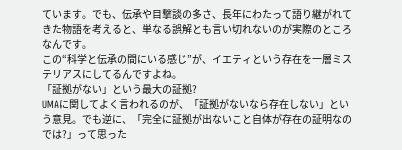ています。でも、伝承や目撃談の多さ、長年にわたって語り継がれてきた物語を考えると、単なる誤解とも言い切れないのが実際のところなんです。
この“科学と伝承の間にいる感じ”が、イエティという存在を一層ミステリアスにしてるんですよね。
「証拠がない」という最大の証拠?
UMAに関してよく言われるのが、「証拠がないなら存在しない」という意見。でも逆に、「完全に証拠が出ないこと自体が存在の証明なのでは?」って思った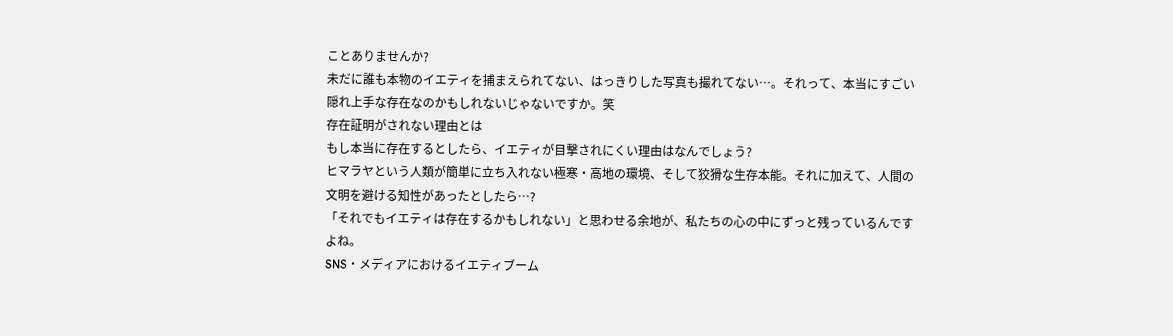ことありませんか?
未だに誰も本物のイエティを捕まえられてない、はっきりした写真も撮れてない…。それって、本当にすごい隠れ上手な存在なのかもしれないじゃないですか。笑
存在証明がされない理由とは
もし本当に存在するとしたら、イエティが目撃されにくい理由はなんでしょう?
ヒマラヤという人類が簡単に立ち入れない極寒・高地の環境、そして狡猾な生存本能。それに加えて、人間の文明を避ける知性があったとしたら…?
「それでもイエティは存在するかもしれない」と思わせる余地が、私たちの心の中にずっと残っているんですよね。
SNS・メディアにおけるイエティブーム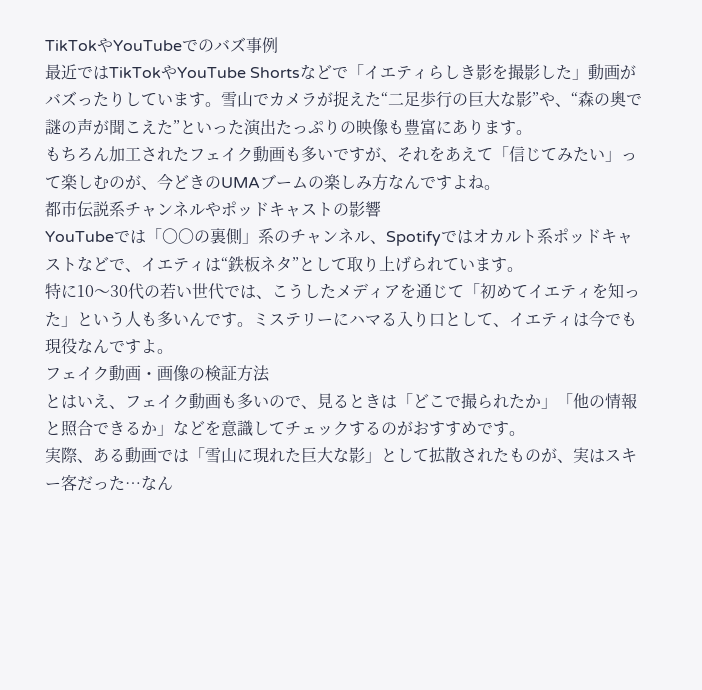TikTokやYouTubeでのバズ事例
最近ではTikTokやYouTube Shortsなどで「イエティらしき影を撮影した」動画がバズったりしています。雪山でカメラが捉えた“二足歩行の巨大な影”や、“森の奥で謎の声が聞こえた”といった演出たっぷりの映像も豊富にあります。
もちろん加工されたフェイク動画も多いですが、それをあえて「信じてみたい」って楽しむのが、今どきのUMAブームの楽しみ方なんですよね。
都市伝説系チャンネルやポッドキャストの影響
YouTubeでは「〇〇の裏側」系のチャンネル、Spotifyではオカルト系ポッドキャストなどで、イエティは“鉄板ネタ”として取り上げられています。
特に10〜30代の若い世代では、こうしたメディアを通じて「初めてイエティを知った」という人も多いんです。ミステリーにハマる入り口として、イエティは今でも現役なんですよ。
フェイク動画・画像の検証方法
とはいえ、フェイク動画も多いので、見るときは「どこで撮られたか」「他の情報と照合できるか」などを意識してチェックするのがおすすめです。
実際、ある動画では「雪山に現れた巨大な影」として拡散されたものが、実はスキー客だった…なん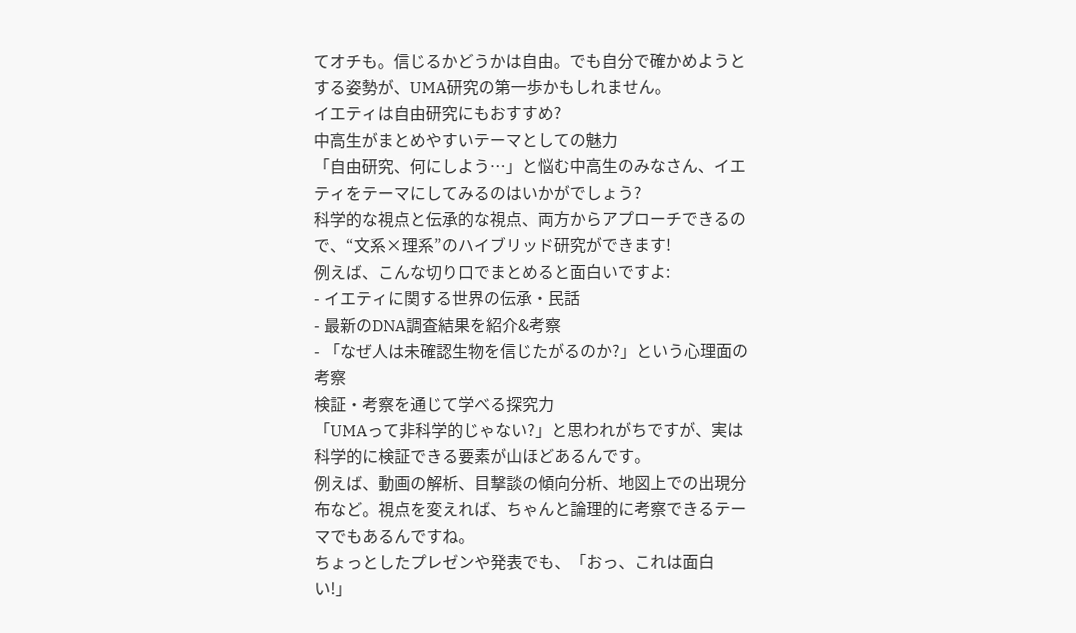てオチも。信じるかどうかは自由。でも自分で確かめようとする姿勢が、UMA研究の第一歩かもしれません。
イエティは自由研究にもおすすめ?
中高生がまとめやすいテーマとしての魅力
「自由研究、何にしよう…」と悩む中高生のみなさん、イエティをテーマにしてみるのはいかがでしょう?
科学的な視点と伝承的な視点、両方からアプローチできるので、“文系×理系”のハイブリッド研究ができます!
例えば、こんな切り口でまとめると面白いですよ:
- イエティに関する世界の伝承・民話
- 最新のDNA調査結果を紹介&考察
- 「なぜ人は未確認生物を信じたがるのか?」という心理面の考察
検証・考察を通じて学べる探究力
「UMAって非科学的じゃない?」と思われがちですが、実は科学的に検証できる要素が山ほどあるんです。
例えば、動画の解析、目撃談の傾向分析、地図上での出現分布など。視点を変えれば、ちゃんと論理的に考察できるテーマでもあるんですね。
ちょっとしたプレゼンや発表でも、「おっ、これは面白い!」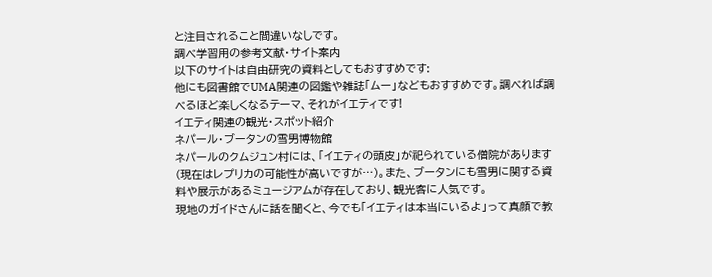と注目されること間違いなしです。
調べ学習用の参考文献・サイト案内
以下のサイトは自由研究の資料としてもおすすめです:
他にも図書館でUMA関連の図鑑や雑誌「ムー」などもおすすめです。調べれば調べるほど楽しくなるテーマ、それがイエティです!
イエティ関連の観光・スポット紹介
ネパール・ブータンの雪男博物館
ネパールのクムジュン村には、「イエティの頭皮」が祀られている僧院があります(現在はレプリカの可能性が高いですが…)。また、ブータンにも雪男に関する資料や展示があるミュージアムが存在しており、観光客に人気です。
現地のガイドさんに話を聞くと、今でも「イエティは本当にいるよ」って真顔で教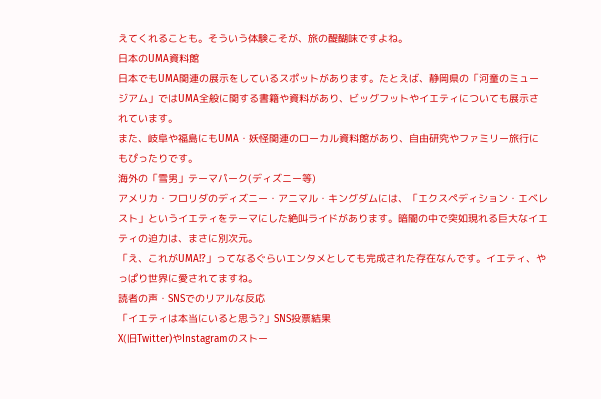えてくれることも。そういう体験こそが、旅の醍醐味ですよね。
日本のUMA資料館
日本でもUMA関連の展示をしているスポットがあります。たとえば、静岡県の「河童のミュージアム」ではUMA全般に関する書籍や資料があり、ビッグフットやイエティについても展示されています。
また、岐阜や福島にもUMA・妖怪関連のローカル資料館があり、自由研究やファミリー旅行にもぴったりです。
海外の「雪男」テーマパーク(ディズニー等)
アメリカ・フロリダのディズニー・アニマル・キングダムには、「エクスペディション・エベレスト」というイエティをテーマにした絶叫ライドがあります。暗闇の中で突如現れる巨大なイエティの迫力は、まさに別次元。
「え、これがUMA!?」ってなるぐらいエンタメとしても完成された存在なんです。イエティ、やっぱり世界に愛されてますね。
読者の声・SNSでのリアルな反応
「イエティは本当にいると思う?」SNS投票結果
X(旧Twitter)やInstagramのストー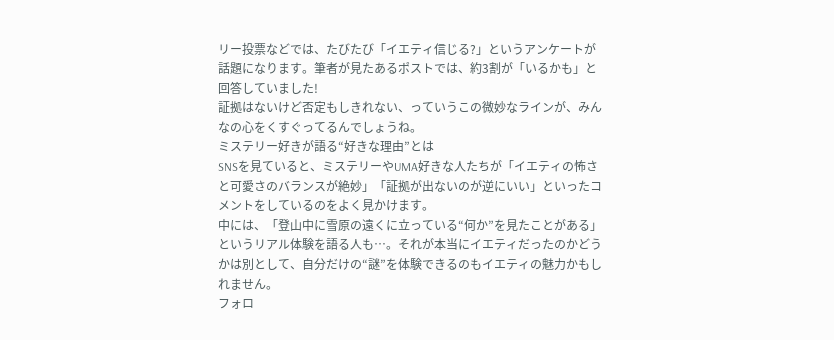リー投票などでは、たびたび「イエティ信じる?」というアンケートが話題になります。筆者が見たあるポストでは、約3割が「いるかも」と回答していました!
証拠はないけど否定もしきれない、っていうこの微妙なラインが、みんなの心をくすぐってるんでしょうね。
ミステリー好きが語る“好きな理由”とは
SNSを見ていると、ミステリーやUMA好きな人たちが「イエティの怖さと可愛さのバランスが絶妙」「証拠が出ないのが逆にいい」といったコメントをしているのをよく見かけます。
中には、「登山中に雪原の遠くに立っている“何か”を見たことがある」というリアル体験を語る人も…。それが本当にイエティだったのかどうかは別として、自分だけの“謎”を体験できるのもイエティの魅力かもしれません。
フォロ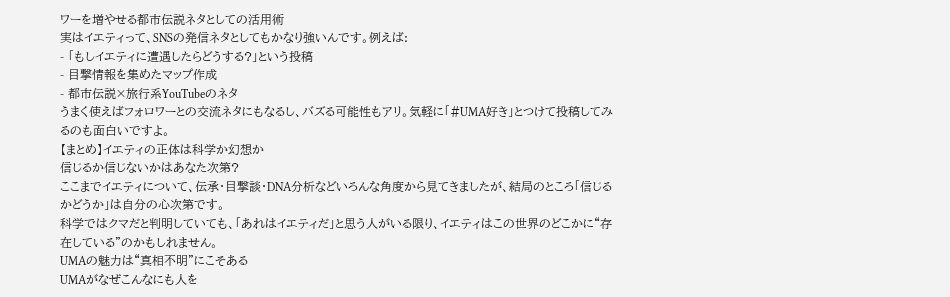ワーを増やせる都市伝説ネタとしての活用術
実はイエティって、SNSの発信ネタとしてもかなり強いんです。例えば:
- 「もしイエティに遭遇したらどうする?」という投稿
- 目撃情報を集めたマップ作成
- 都市伝説×旅行系YouTubeのネタ
うまく使えばフォロワーとの交流ネタにもなるし、バズる可能性もアリ。気軽に「#UMA好き」とつけて投稿してみるのも面白いですよ。
【まとめ】イエティの正体は科学か幻想か
信じるか信じないかはあなた次第?
ここまでイエティについて、伝承・目撃談・DNA分析などいろんな角度から見てきましたが、結局のところ「信じるかどうか」は自分の心次第です。
科学ではクマだと判明していても、「あれはイエティだ」と思う人がいる限り、イエティはこの世界のどこかに“存在している”のかもしれません。
UMAの魅力は“真相不明”にこそある
UMAがなぜこんなにも人を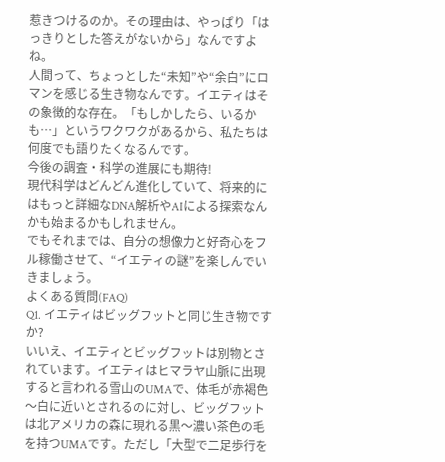惹きつけるのか。その理由は、やっぱり「はっきりとした答えがないから」なんですよね。
人間って、ちょっとした“未知”や“余白”にロマンを感じる生き物なんです。イエティはその象徴的な存在。「もしかしたら、いるかも…」というワクワクがあるから、私たちは何度でも語りたくなるんです。
今後の調査・科学の進展にも期待!
現代科学はどんどん進化していて、将来的にはもっと詳細なDNA解析やAIによる探索なんかも始まるかもしれません。
でもそれまでは、自分の想像力と好奇心をフル稼働させて、“イエティの謎”を楽しんでいきましょう。
よくある質問(FAQ)
Q1. イエティはビッグフットと同じ生き物ですか?
いいえ、イエティとビッグフットは別物とされています。イエティはヒマラヤ山脈に出現すると言われる雪山のUMAで、体毛が赤褐色〜白に近いとされるのに対し、ビッグフットは北アメリカの森に現れる黒〜濃い茶色の毛を持つUMAです。ただし「大型で二足歩行を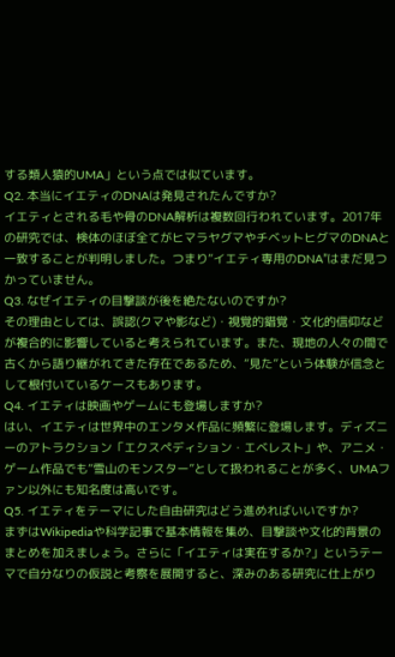する類人猿的UMA」という点では似ています。
Q2. 本当にイエティのDNAは発見されたんですか?
イエティとされる毛や骨のDNA解析は複数回行われています。2017年の研究では、検体のほぼ全てがヒマラヤグマやチベットヒグマのDNAと一致することが判明しました。つまり“イエティ専用のDNA”はまだ見つかっていません。
Q3. なぜイエティの目撃談が後を絶たないのですか?
その理由としては、誤認(クマや影など)・視覚的錯覚・文化的信仰などが複合的に影響していると考えられています。また、現地の人々の間で古くから語り継がれてきた存在であるため、“見た”という体験が信念として根付いているケースもあります。
Q4. イエティは映画やゲームにも登場しますか?
はい、イエティは世界中のエンタメ作品に頻繁に登場します。ディズニーのアトラクション「エクスペディション・エベレスト」や、アニメ・ゲーム作品でも“雪山のモンスター”として扱われることが多く、UMAファン以外にも知名度は高いです。
Q5. イエティをテーマにした自由研究はどう進めればいいですか?
まずはWikipediaや科学記事で基本情報を集め、目撃談や文化的背景のまとめを加えましょう。さらに「イエティは実在するか?」というテーマで自分なりの仮説と考察を展開すると、深みのある研究に仕上がり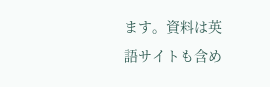ます。資料は英語サイトも含め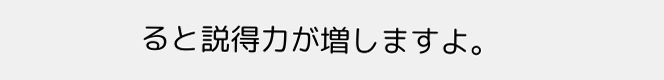ると説得力が増しますよ。